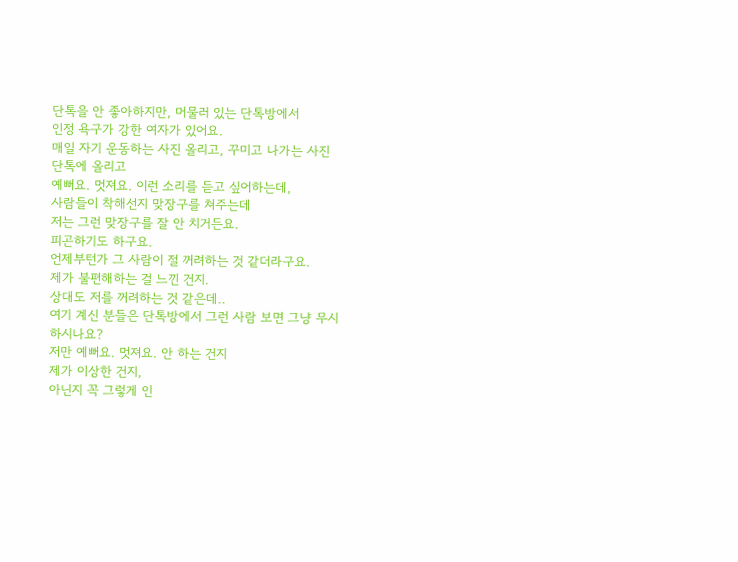단톡을 안 좋아하지만, 머물러 있는 단톡방에서
인정 욕구가 강한 여자가 있어요.
매일 자기 운동하는 사진 올리고, 꾸미고 나가는 사진 단톡에 올리고
예뻐요. 멋져요. 이런 소리를 듣고 싶어하는데,
사람들이 착해선지 맞장구를 쳐주는데
저는 그런 맞장구를 잘 안 치거든요.
피곤하기도 하구요.
언제부턴가 그 사람이 절 꺼려하는 것 같더라구요.
제가 불편해하는 걸 느낀 건지.
상대도 저를 꺼려하는 것 같은데..
여기 계신 분들은 단톡방에서 그런 사람 보면 그냥 무시하시나요?
저만 예뻐요. 멋져요. 안 하는 건지
제가 이상한 건지,
아닌지 꼭 그렇게 인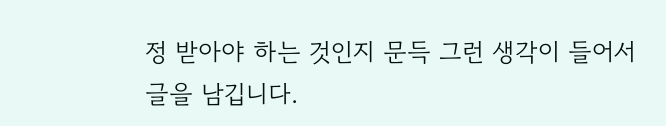정 받아야 하는 것인지 문득 그런 생각이 들어서
글을 남깁니다.